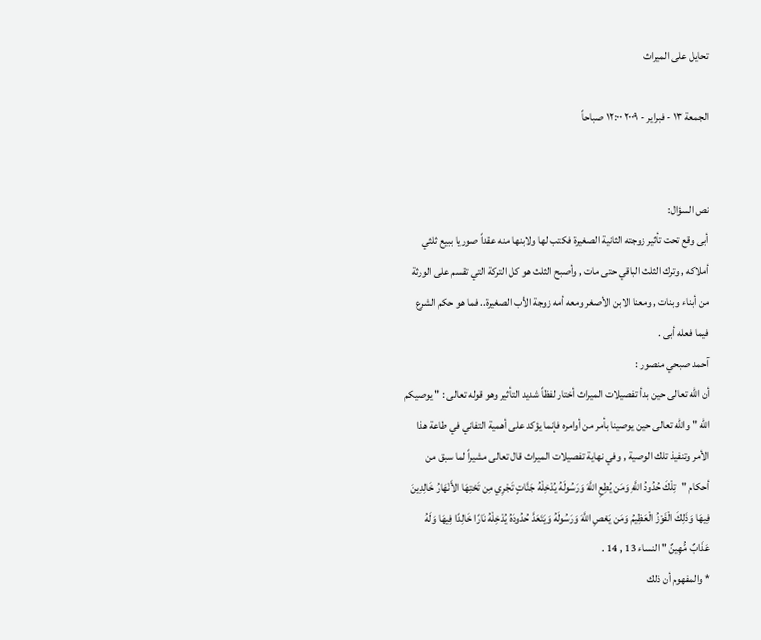تحايل على الميراث

الجمعة ١٣ - فبراير - ٢٠٠٩ ١٢:٠٠ صباحاً


نص السؤال:
أبى وقع تحت تأثير زوجته الثانية الصغيرة فكتب لها ولابنها منه عقداً صوريا ببيع ثلثي أملاكه , وترك الثلث الباقي حتى مات , وأصبح الثلث هو كل التركة التي تقسم على الورثة من أبناء وبنات , ومعنا الابن الأصغر ومعه أمه زوجة الأب الصغيرة.. فما هو حكم الشرع فيما فعله أبى .
آحمد صبحي منصور :
أن الله تعالى حين بدأ تفصيلات الميراث أختار لفظاً شديد التأثير وهو قوله تعالى : " يوصيكم الله " والله تعالى حين يوصينا بأمر من أوامره فإنما يؤكد على أهمية التفاني في طاعة هذا الأمر وتنفيذ تلك الوصية , وفي نهاية تفصيلات الميراث قال تعالى مشيراً لما سبق من أحكام "تِلْكَ حُدُودُ اللَّهِ وَمَن يُطِعِ اللَّهَ وَرَسُولَهُ يُدْخِلْهُ جَنَّاتٍ تَجْرِي مِن تَحْتِهَا الأَنْهَارُ خَالِدِينَ فِيهَا وَذَلِكَ الْفَوْزُ الْعَظِيمُ وَمَن يَعْصِ اللَّهَ وَرَسُولَهُ وَيَتَعَدَّ حُدُودَهُ يُدْخِلْهُ نَارًا خَالِدًا فِيهَا وَلَهُ عَذَابٌ مُّهِينٌ " النساء 13 , 14 .
* والمفهوم أن ذلك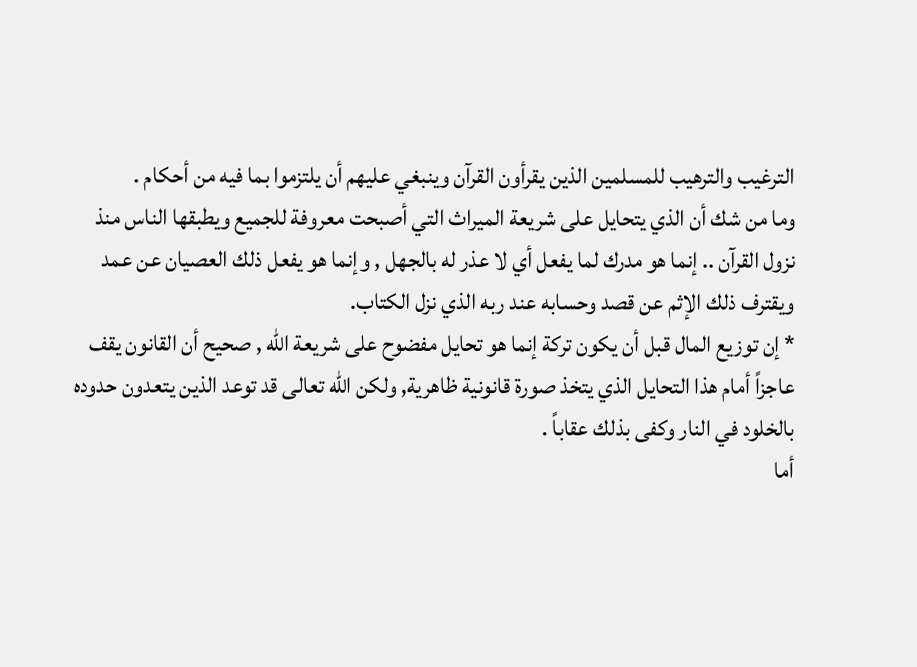الترغيب والترهيب للمسلمين الذين يقرأون القرآن وينبغي عليهم أن يلتزموا بما فيه من أحكام .
وما من شك أن الذي يتحايل على شريعة الميراث التي أصبحت معروفة للجميع ويطبقها الناس منذ نزول القرآن .. إنما هو مدرك لما يفعل أي لا عذر له بالجهل , وإنما هو يفعل ذلك العصيان عن عمد ويقترف ذلك الإثم عن قصد وحسابه عند ربه الذي نزل الكتاب.
* إن توزيع المال قبل أن يكون تركة إنما هو تحايل مفضوح على شريعة الله , صحيح أن القانون يقف عاجزاً أمام هذا التحايل الذي يتخذ صورة قانونية ظاهرية, ولكن الله تعالى قد توعد الذين يتعدون حدوده بالخلود في النار وكفى بذلك عقاباً .
أما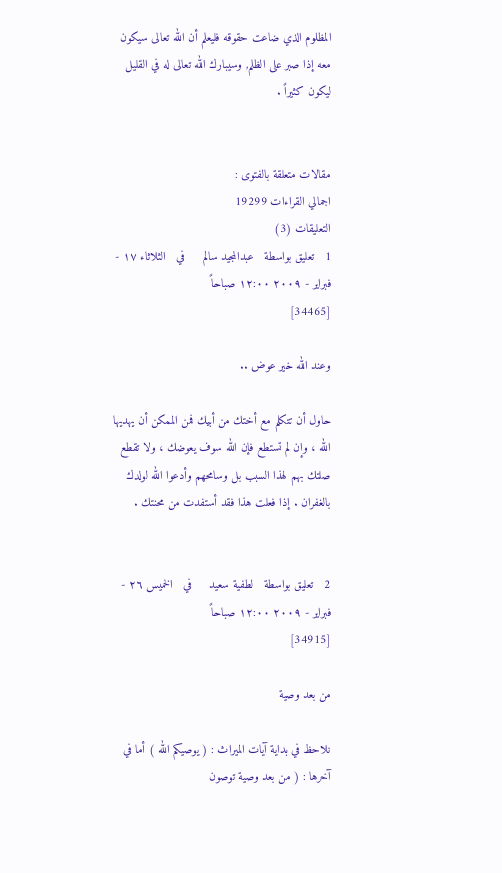المظلوم الذي ضاعت حقوقه فليعلم أن الله تعالى سيكون معه إذا صبر على الظلم, وسيبارك الله تعالى له في القليل ليكون كثيراً .


مقالات متعلقة بالفتوى :
اجمالي القراءات 19299
التعليقات (3)
1   تعليق بواسطة   عبدالمجيد سالم     في   الثلاثاء ١٧ - فبراير - ٢٠٠٩ ١٢:٠٠ صباحاً
[34465]

وعند الله خير عوض ..

حاول أن تتكلم مع أختك من أبيك فمن الممكن أن يهديها الله ، وإن لم تستطع فإن الله سوف يعوضك ، ولا تقطع صلتك بهم لهذا السبب بل وسامحهم وأدعوا الله لولدك بالغفران . إذا فعلت هذا فقد أستفدت من محنتك .


2   تعليق بواسطة   لطفية سعيد     في   الخميس ٢٦ - فبراير - ٢٠٠٩ ١٢:٠٠ صباحاً
[34915]

من بعد وصية

نلاحظ في بداية آيات الميراث : ( يوصيكم الله ) أما في آخرها : ( من بعد وصية توصون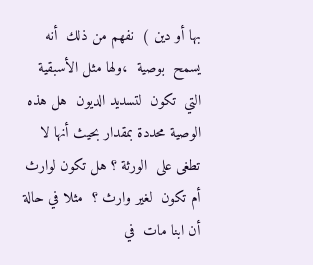بها أو دين )  نفهم من ذلك  أنه يسمح  بوصية  ،ولها مثل الأسبقية التي  تكون  لتسديد الديون  هل هذه الوصية محددة بمقدار بحيث أنها لا تطغى على  الورثة ؟ هل تكون لوارث أم تكون  لغير وارث ؟  مثلا في حالة أن ابنا مات  في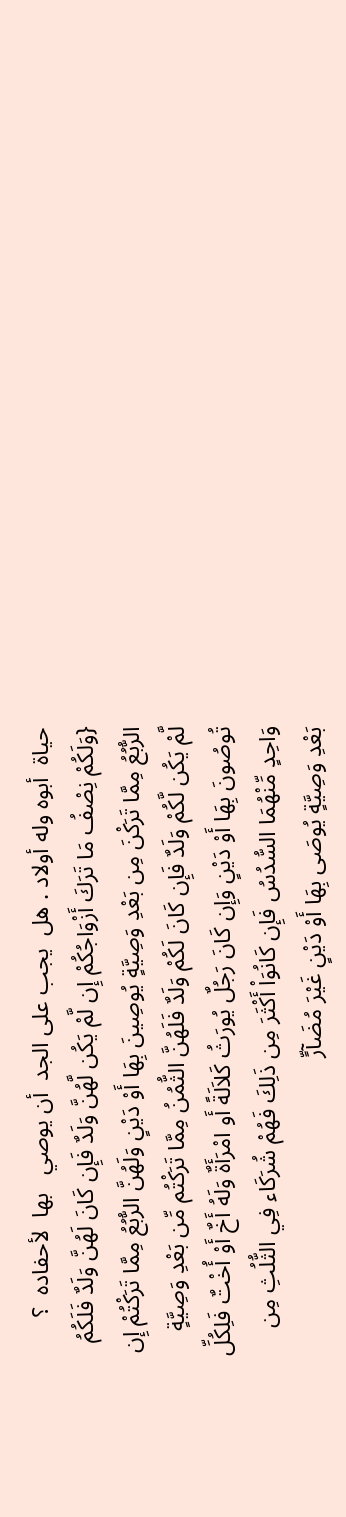حياة  أبوه وله أولاد . هل  يجب على الجد  أن يوصي   بها  لأحفاده  ؟  {وَلَكُمْ نِصْفُ مَا تَرَكَ أَزْوَاجُكُمْ إِن لَّمْ يَكُن لَّهُنَّ وَلَدٌ فَإِن كَانَ لَهُنَّ وَلَدٌ فَلَكُمُ الرُّبُعُ مِمَّا تَرَكْنَ مِن بَعْدِ وَصِيَّةٍ يُوصِينَ بِهَا أَوْ دَيْنٍ وَلَهُنَّ الرُّبُعُ مِمَّا تَرَكْتُمْ إِن لَّمْ يَكُن لَّكُمْ وَلَدٌ فَإِن كَانَ لَكُمْ وَلَدٌ فَلَهُنَّ الثُّمُنُ مِمَّا تَرَكْتُم مِّن بَعْدِ وَصِيَّةٍ تُوصُونَ بِهَا أَوْ دَيْنٍ وَإِن كَانَ رَجُلٌ يُورَثُ كَلاَلَةً أَو امْرَأَةٌ وَلَهُ أَخٌ أَوْ أُخْتٌ فَلِكُلِّ وَاحِدٍ مِّنْهُمَا السُّدُسُ فَإِن كَانُوَاْ أَكْثَرَ مِن ذَلِكَ فَهُمْ شُرَكَاء فِي الثُّلُثِ مِن بَعْدِ وَصِيَّةٍ يُوصَى بِهَا أَوْ دَيْنٍ غَيْرَ مُضَآرٍّ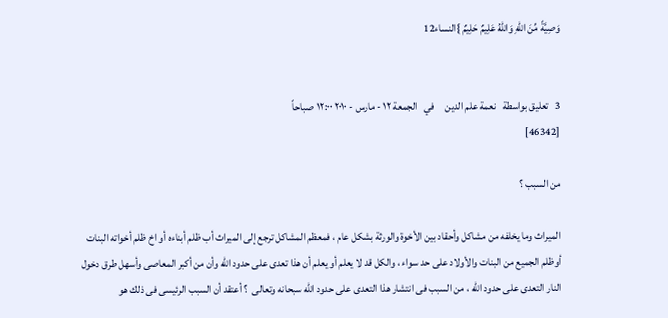وَصِيَّةً مِّنَ اللّهِ وَاللّهُ عَلِيمٌ حَلِيمٌ }النساء12


3   تعليق بواسطة   نعمة علم الدين     في   الجمعة ١٢ - مارس - ٢٠١٠ ١٢:٠٠ صباحاً
[46342]

من السبب ؟

الميراث وما يخلفه من مشاكل وأحقاد بين الأخوة والورثة بشكل عام ، فمعظم المشاكل ترجع إلى الميراث أب ظلم أبناءه أو اخ ظلم أخواته البنات أوظلم الجميع من البنات والأولاد على حد سواء ، والكل قد لا يعلم أو يعلم أن هذا تعدى على حدود الله وأن من أكبر المعاصى وأسهل طرق دخول النار التعدى على حدود الله ، من السبب فى انتشار هذا التعدى على حدود الله سبحانه وتعالى  ؟ أعتقد أن السبب الرئيسى فى ذلك هو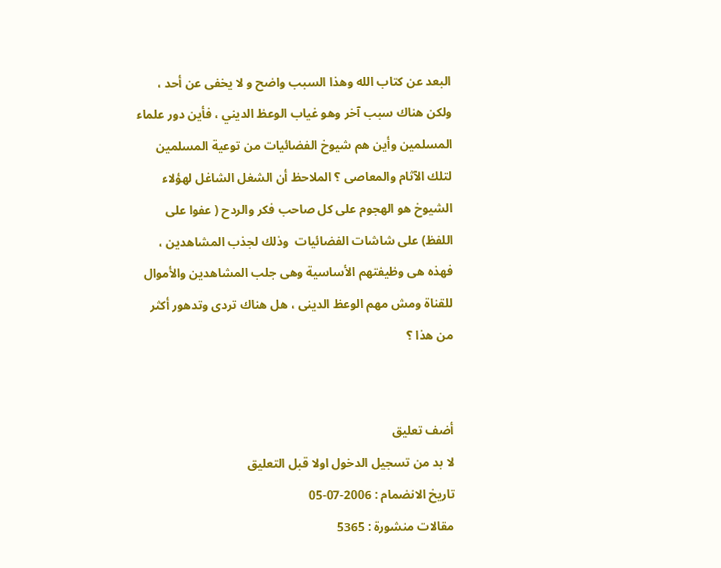البعد عن كتاب الله وهذا السبب واضح و لا يخفى عن أحد ، ولكن هناك سبب آخر وهو غياب الوعظ الديني ، فأين دور علماء المسلمين وأين هم شيوخ الفضائيات من توعية المسلمين لتلك الآثام والمعاصى ؟ الملاحظ أن الشغل الشاغل لهؤلاء الشيوخ هو الهجوم على كل صاحب فكر والردح ( عفوا على اللفظ) على شاشات الفضائيات  وذلك لجذب المشاهدين ، فهذه هى وظيفتهم الأساسية وهى جلب المشاهدين والأموال للقناة ومش مهم الوعظ الدينى ، هل هناك تردى وتدهور أكثر من هذا ؟


أضف تعليق
لا بد من تسجيل الدخول اولا قبل التعليق
تاريخ الانضمام : 2006-07-05
مقالات منشورة : 5365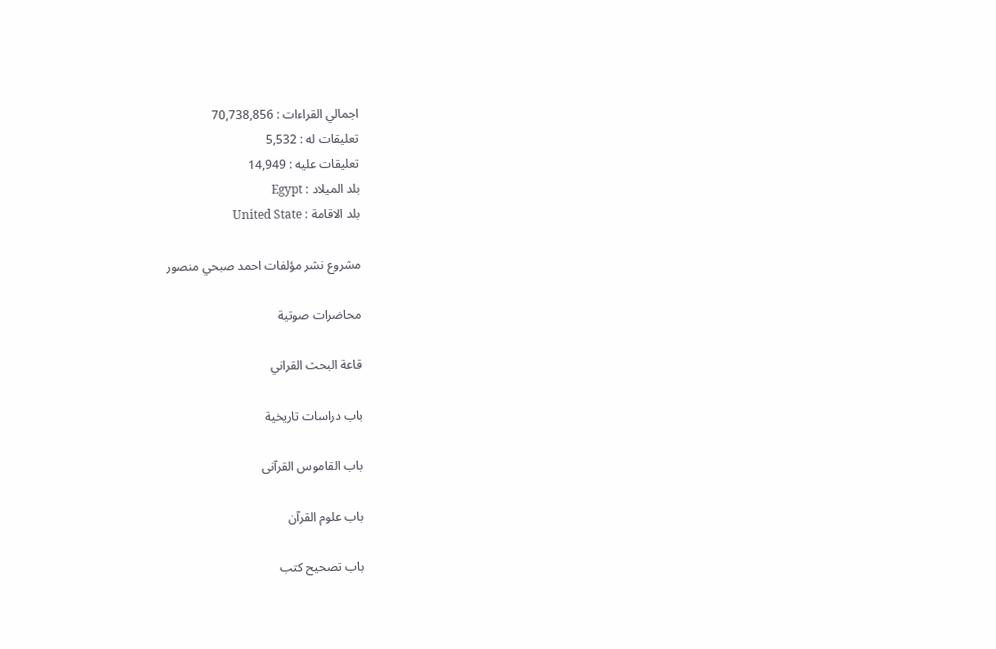اجمالي القراءات : 70,738,856
تعليقات له : 5,532
تعليقات عليه : 14,949
بلد الميلاد : Egypt
بلد الاقامة : United State

مشروع نشر مؤلفات احمد صبحي منصور

محاضرات صوتية

قاعة البحث القراني

باب دراسات تاريخية

باب القاموس القرآنى

باب علوم القرآن

باب تصحيح كتب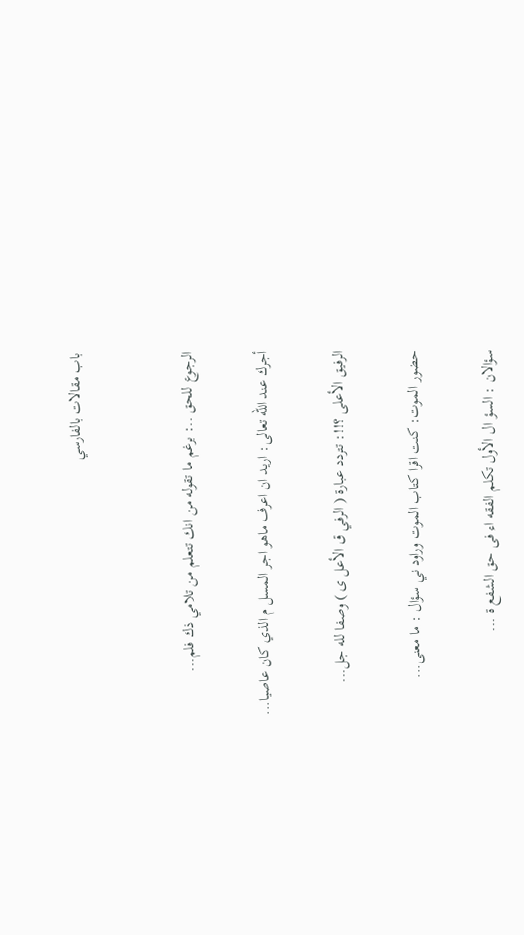باب مقالات بالفارسي


الرجوع للحق ..: برغم ما تقوله من انك تتعلم من تلامي ذك فلم...

أجرك عند الله تعالى: اريد ان اعرف ماهو اجر المسل م الذي كان عاصيا...

الرفيق الأعلى ؟!!: تتردد عبارة ( الرفي ق الأعل ى ) وصفا لله جل...

حضور الموت: كنت اقرا كتاب الموت وراود ني سؤال : ما معنى...

سؤالان : السؤ ال الأول تكلم الفقه اء فى حق الشفع ة ...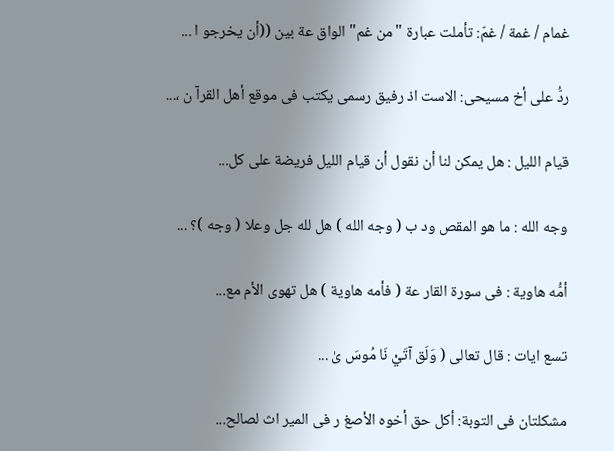غمام / غمة / غمّ: تأملت عبارة "من غم" الواق عة بين ((أن يخرجو ا ...

ردُّ على أخ مسيحى: الاست اذ رفيق رسمى يكتب فى موقع أهل القرآ ن ،...

قيام الليل : هل يمكن لنا أن نقول أن قيام الليل فريضة على كل...

وجه الله : ما هو المقص ود ب ( وجه الله ) هل لله جل وعلا ( وجه )؟ ...

أمُّه هاوية : فى سورة القار عة ( فأمه هاوية ) هل تهوى الأم مع...

تسع ايات : قال تعالى ( وَلَق آتَيْ نَا مُوسَ ىٰ ...

مشكلتان فى التوبة: أكل حق أخوه الأصغ ر فى المير اث لصالح...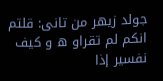جولد زيهر من تانى: قلتم انكم لم تقراو ه و كيف نفسير إذا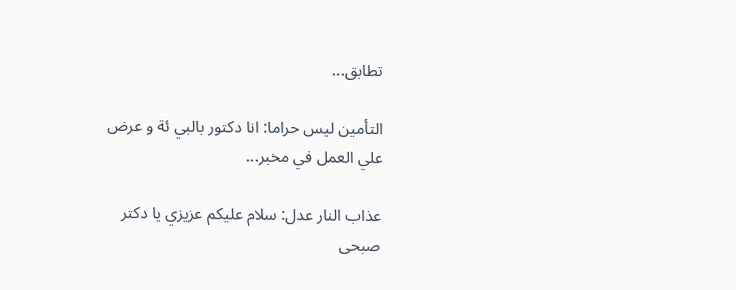تطابق...

التأمين ليس حراما: انا دكتور بالبي ئة و عرض علي العمل في مخبر...

عذاب النار عدل: سلام علیکم عزیزي یا دکتر صبحی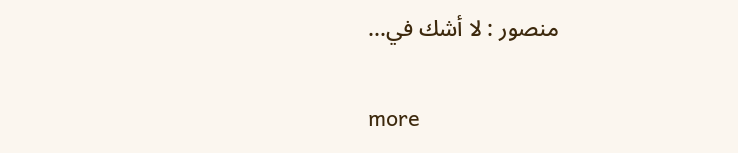منصور : لا أشك في...

more